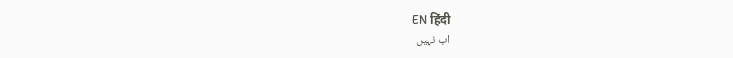EN हिंदी
اب نہیں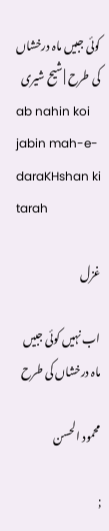کوئی جبیں ماہ درخشاں کی طرح | شیح شیری
ab nahin koi jabin mah-e-daraKHshan ki tarah

غزل

اب نہیں کوئی جبیں ماہ درخشاں کی طرح

محمود الحسن

;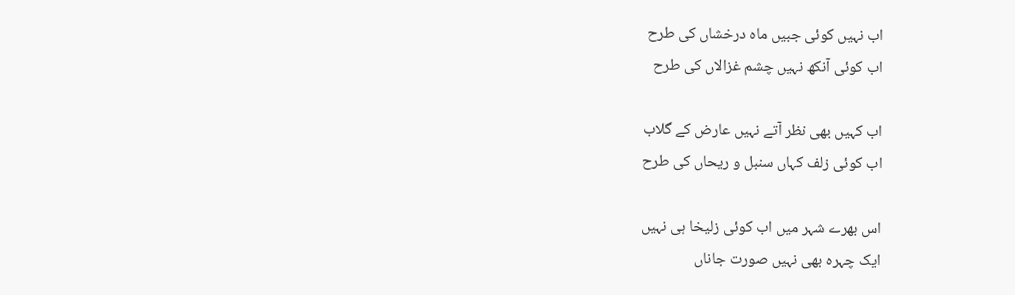اب نہیں کوئی جبیں ماہ درخشاں کی طرح
اب کوئی آنکھ نہیں چشم غزالاں کی طرح

اب کہیں بھی نظر آتے نہیں عارض کے گلاب
اب کوئی زلف کہاں سنبل و ریحاں کی طرح

اس بھرے شہر میں اب کوئی زلیخا ہی نہیں
ایک چہرہ بھی نہیں صورت جاناں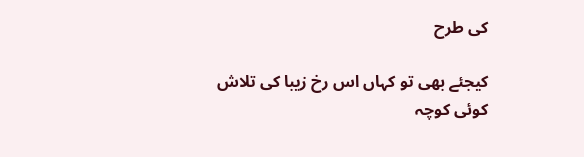کی طرح

کیجئے بھی تو کہاں اس رخ زیبا کی تلاش
کوئی کوچہ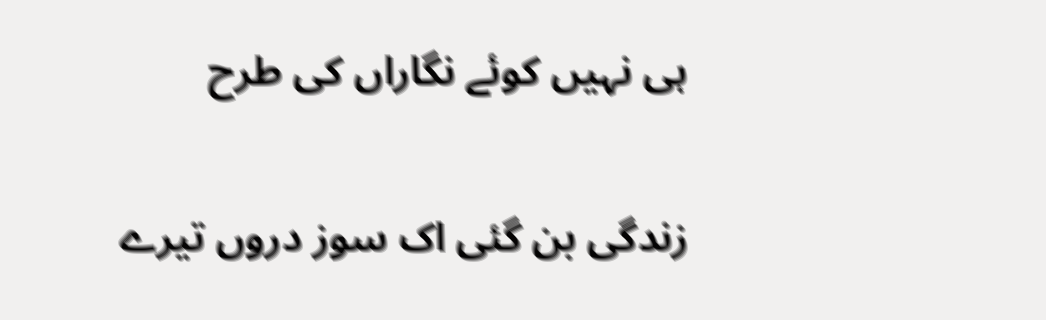ہی نہیں کوئے نگاراں کی طرح

زندگی بن گئی اک سوز دروں تیرے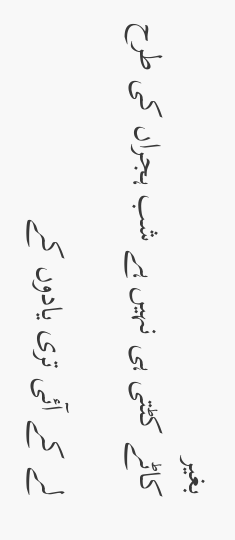بغیر
کاٹے کٹتی ہی نہیں ہے شب ہجراں کی طرح

لے کے آئی تری یادوں کے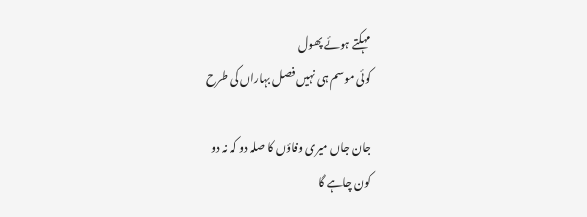مہکتے ہوئے پھول
کوئی موسم ہی نہیں فصل بہاراں کی طرح

جان جاں میری وفاؤں کا صلہ دو کہ نہ دو
کون چاہے گا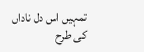تمہیں اس دل ناداں کی طرح